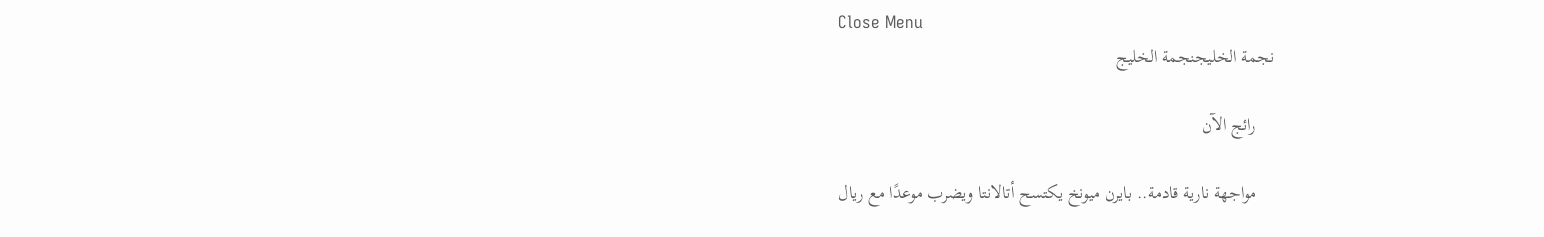Close Menu
نجمة الخليجنجمة الخليج

    رائج الآن

    مواجهة نارية قادمة.. بايرن ميونخ يكتسح أتالانتا ويضرب موعدًا مع ريال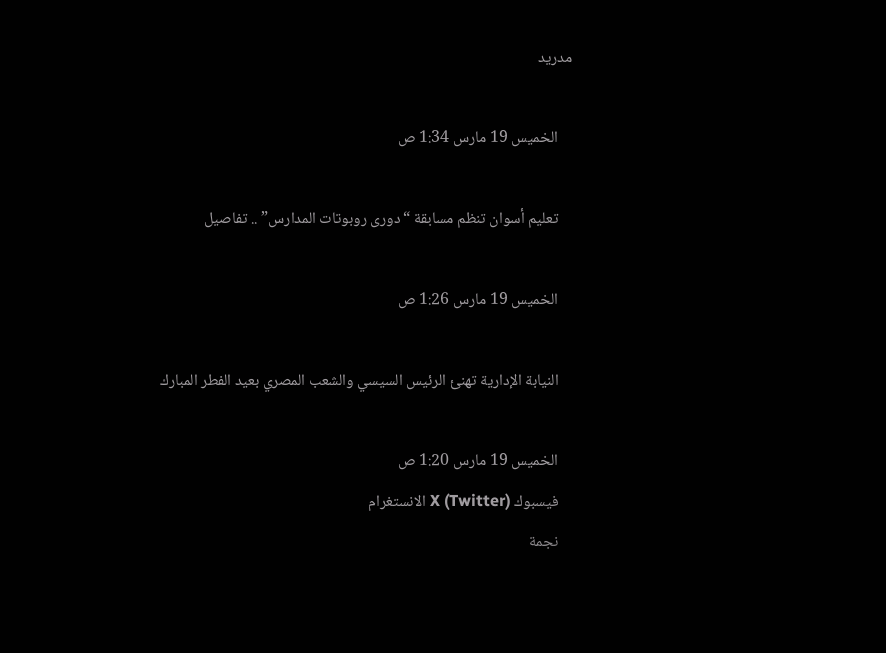مدريد

    الخميس 19 مارس 1:34 ص

    تعليم أسوان تنظم مسابقة “دورى روبوتات المدارس” .. تفاصيل

    الخميس 19 مارس 1:26 ص

    النيابة الإدارية تهنئ الرئيس السيسي والشعب المصري بعيد الفطر المبارك

    الخميس 19 مارس 1:20 ص
    فيسبوك X (Twitter) الانستغرام
    نجمة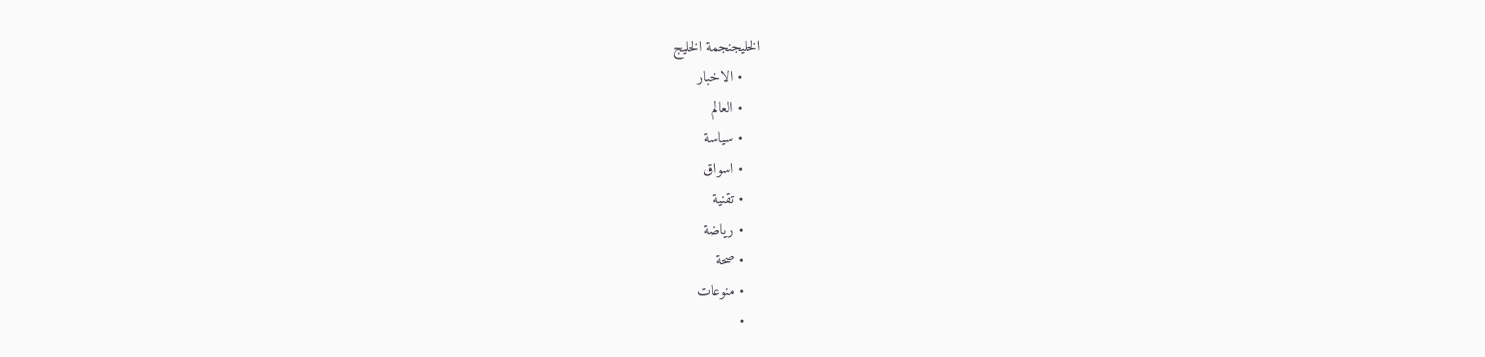الخليجنجمة الخليج
    • الاخبار
    • العالم
    • سياسة
    • اسواق
    • تقنية
    • رياضة
    • صحة
    • منوعات
    •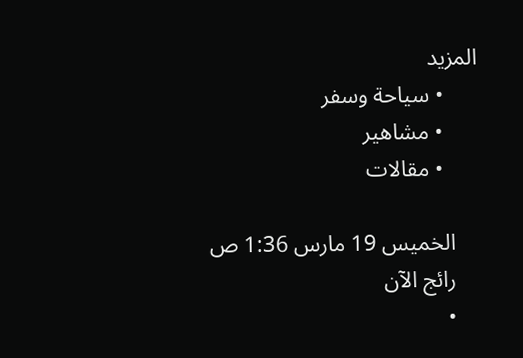المزيد
      • سياحة وسفر
      • مشاهير
      • مقالات

    الخميس 19 مارس 1:36 ص
    رائج الآن
    •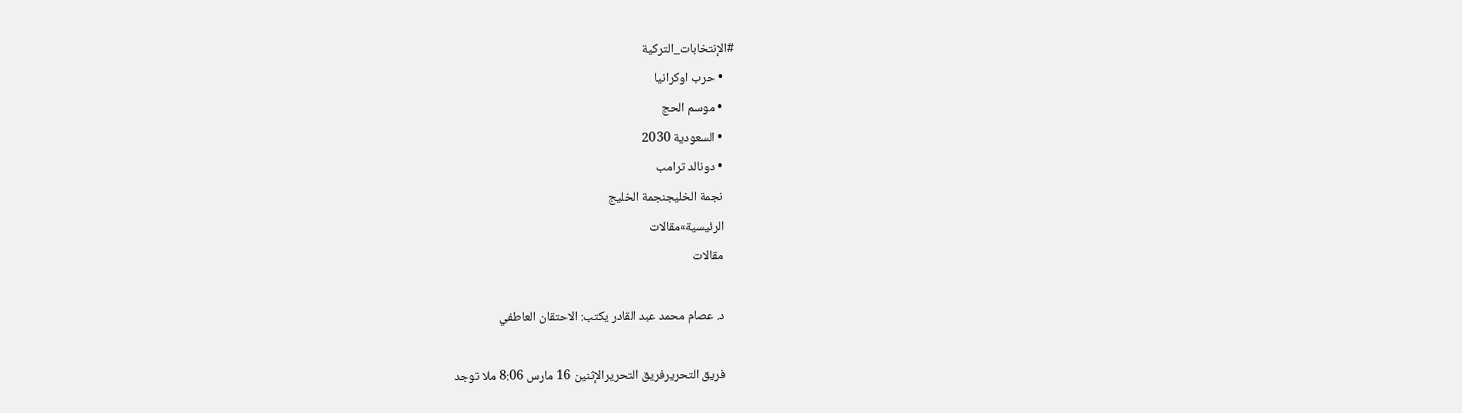#الإنتخابات_التركية
    • حرب اوكرانيا
    • موسم الحج
    • السعودية 2030
    • دونالد ترامب
    نجمة الخليجنجمة الخليج
    الرئيسية»مقالات
    مقالات

    د. عصام محمد عبد القادر يكتب: الاحتقان العاطفي

    فريق التحريرفريق التحريرالإثنين 16 مارس 8:06 ملا توجد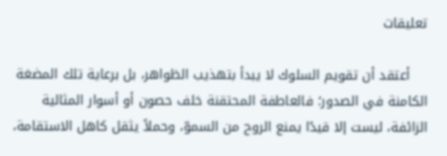تعليقات

    أعتقد أن تقويم السلوك لا يبدأ بتهذيب الظواهر، بل برعاية تلك المضغة الكامنة في الصدور؛ فالعاطفة المحتقنة خلف حصون أو أسوار المثالية الزائفة، ليست إلا قيدًا يمنع الروح من السموّ، وحملاً يثقل كاهل الاستقامة،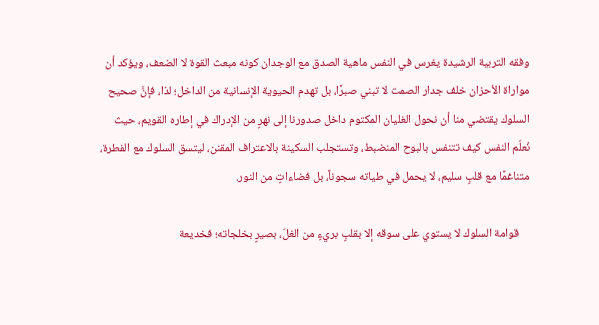وفقه التربية الرشيدة يغرس في النفس ماهية الصدق مع الوجدان كونه مبعث القوة لا الضعف، ويؤكد أن مواراة الأحزان خلف جدار الصمت لا تبني صبرًا، بل تهدم الحيوية الإنسانية من الداخل؛ لذا، فإنَّ صحيح السلوك يقتضي منا أن نحول الغليان المكتوم داخل صدورنا إلى نهرٍ من الإدراك في إطاره القويم، حيث نُعلّم النفس كيف تتنفس بالبوح المنضبط، وتستجلب السكينة بالاعتراف المقنن، ليتسق السلوك مع الفطرة، متناغمًا مع قلبٍ سليم، لا يحمل في طياته سجوناً، بل فضاءاتٍ من النور.

    قوامة السلوك لا يستوي على سوقه إلا بقلبٍ بريءٍ من الغلّ، بصيرٍ بخلجاته؛ فخديعة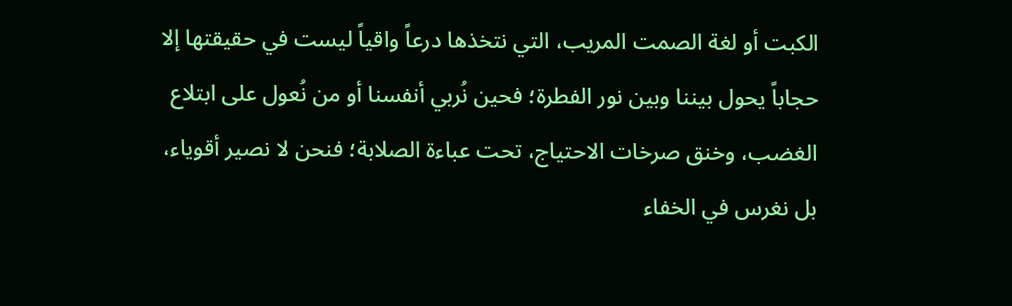الكبت أو لغة الصمت المريب، التي نتخذها درعاً واقياً ليست في حقيقتها إلا حجاباً يحول بيننا وبين نور الفطرة؛ فحين نُربي أنفسنا أو من نُعول على ابتلاع الغضب، وخنق صرخات الاحتياج، تحت عباءة الصلابة؛ فنحن لا نصير أقوياء، بل نغرس في الخفاء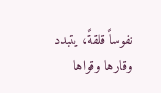نفوساً قلقةً، يتبدد وقارها وقواها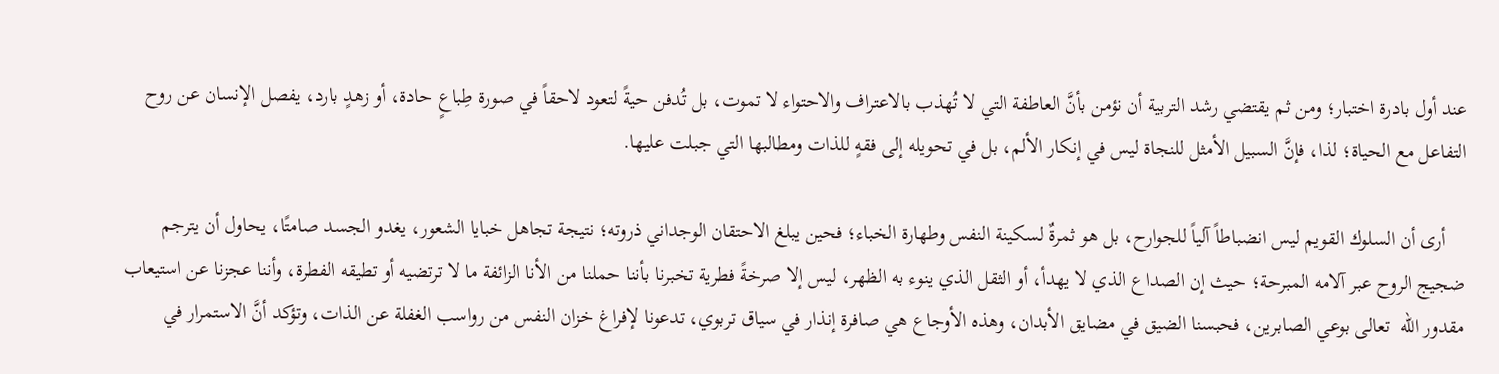عند أول بادرة اختبار؛ ومن ثم يقتضي رشد التربية أن نؤمن بأنَّ العاطفة التي لا تُهذب بالاعتراف والاحتواء لا تموت، بل تُدفن حيةً لتعود لاحقاً في صورة طِباعٍ حادة، أو زهدٍ بارد، يفصل الإنسان عن روح التفاعل مع الحياة؛ لذا، فإنَّ السبيل الأمثل للنجاة ليس في إنكار الألم، بل في تحويله إلى فقهٍ للذات ومطالبها التي جبلت عليها.

    أرى أن السلوك القويم ليس انضباطاً آلياً للجوارح، بل هو ثمرةٌ لسكينة النفس وطهارة الخباء؛ فحين يبلغ الاحتقان الوجداني ذروته؛ نتيجة تجاهل خبايا الشعور، يغدو الجسد صامتًا، يحاول أن يترجم ضجيج الروح عبر آلامه المبرحة؛ حيث إن الصداع الذي لا يهدأ، أو الثقل الذي ينوء به الظهر، ليس إلا صرخةً فطرية تخبرنا بأننا حملنا من الأنا الزائفة ما لا ترتضيه أو تطيقه الفطرة، وأننا عجزنا عن استيعاب مقدور الله  تعالى بوعي الصابرين، فحبسنا الضيق في مضايق الأبدان، وهذه الأوجاع هي صافرة إنذار في سياق تربوي، تدعونا لإفراغ خزان النفس من رواسب الغفلة عن الذات، وتؤكد أنَّ الاستمرار في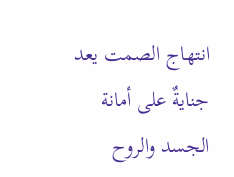انتهاج الصمت يعد جنايةٌ على أمانة الجسد والروح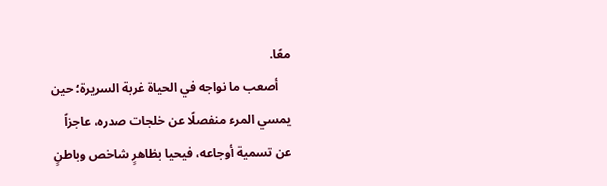معًا.
    أصعب ما نواجه في الحياة غربة السريرة؛ حين يمسي المرء منفصلًا عن خلجات صدره، عاجزاً عن تسمية أوجاعه، فيحيا بظاهرٍ شاخص وباطنٍ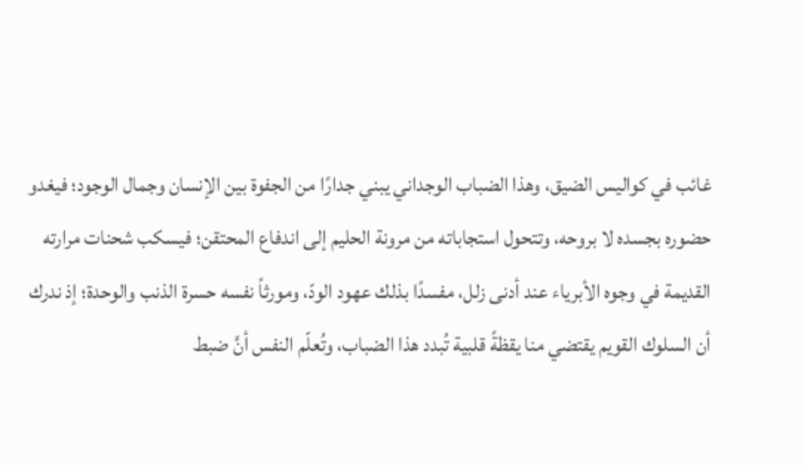غائب في كواليس الضيق، وهذا الضباب الوجداني يبني جدارًا من الجفوة بين الإنسان وجمال الوجود؛ فيغدو حضوره بجسده لا بروحه، وتتحول استجاباته من مرونة الحليم إلى اندفاع المحتقن؛ فيسكب شحنات مرارته القديمة في وجوه الأبرياء عند أدنى زلل، مفسدًا بذلك عهود الودّ، ومورثاً نفسه حسرة الذنب والوحدة؛ إذ ندرك أن السلوك القويم يقتضي منا يقظةً قلبية تُبدد هذا الضباب، وتُعلّم النفس أنَّ ضبط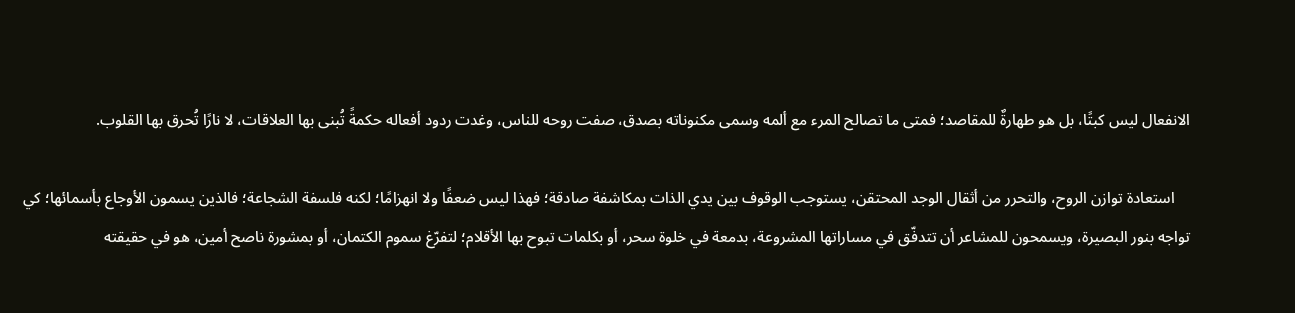الانفعال ليس كبتًا، بل هو طهارةٌ للمقاصد؛ فمتى ما تصالح المرء مع ألمه وسمى مكنوناته بصدق، صفت روحه للناس، وغدت ردود أفعاله حكمةً تُبنى بها العلاقات، لا نارًا تُحرق بها القلوب.

    استعادة توازن الروح، والتحرر من أثقال الوجد المحتقن، يستوجب الوقوف بين يدي الذات بمكاشفة صادقة؛ فهذا ليس ضعفًا ولا انهزامًا؛ لكنه فلسفة الشجاعة؛ فالذين يسمون الأوجاع بأسمائها؛ كي تواجه بنور البصيرة، ويسمحون للمشاعر أن تتدفّق في مساراتها المشروعة، بدمعة في خلوة سحر، أو بكلمات تبوح بها الأقلام؛ لتفرّغ سموم الكتمان، أو بمشورة ناصح أمين، هو في حقيقته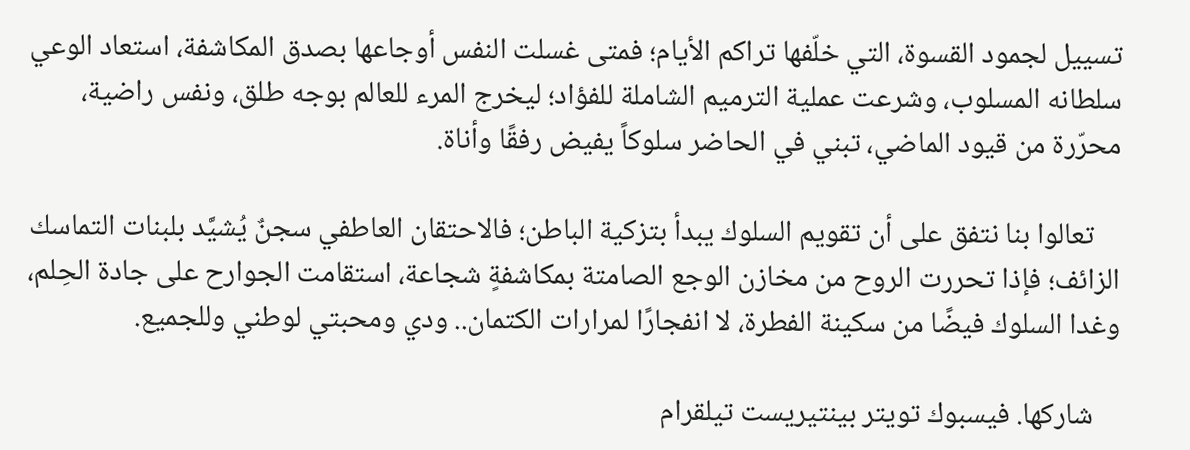تسييل لجمود القسوة، التي خلّفها تراكم الأيام؛ فمتى غسلت النفس أوجاعها بصدق المكاشفة، استعاد الوعي سلطانه المسلوب، وشرعت عملية الترميم الشاملة للفؤاد؛ ليخرج المرء للعالم بوجه طلق، ونفس راضية، محرّرة من قيود الماضي، تبني في الحاضر سلوكاً يفيض رفقًا وأناة.

    تعالوا بنا نتفق على أن تقويم السلوك يبدأ بتزكية الباطن؛ فالاحتقان العاطفي سجنٌ يُشيَّد بلبنات التماسك الزائف؛ فإذا تحررت الروح من مخازن الوجع الصامتة بمكاشفةٍ شجاعة، استقامت الجوارح على جادة الحِلم، وغدا السلوك فيضًا من سكينة الفطرة، لا انفجارًا لمرارات الكتمان.. ودي ومحبتي لوطني وللجميع.

    شاركها. فيسبوك تويتر بينتيريست تيلقرام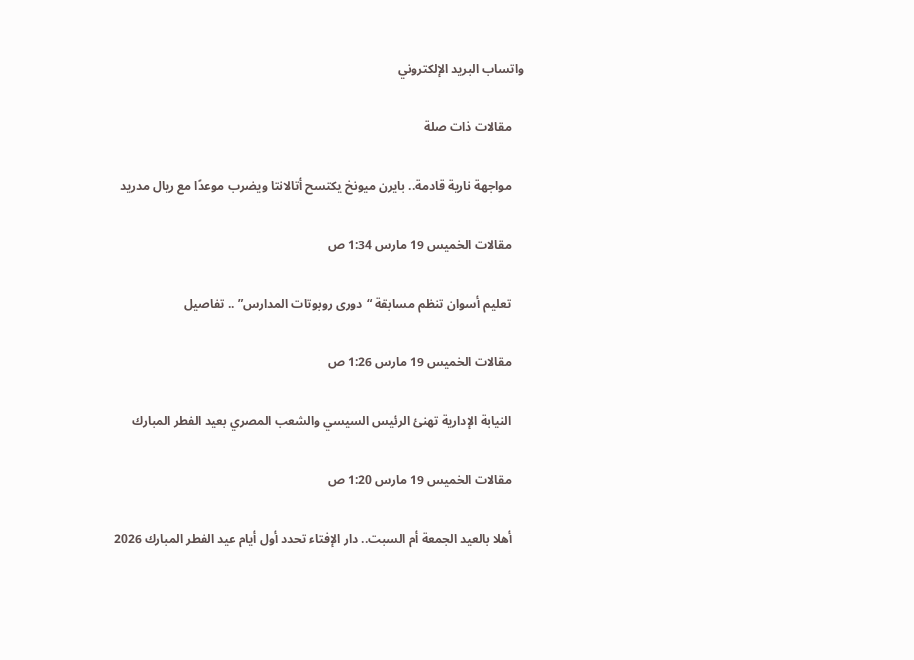واتساب البريد الإلكتروني

    مقالات ذات صلة

    مواجهة نارية قادمة.. بايرن ميونخ يكتسح أتالانتا ويضرب موعدًا مع ريال مدريد

    مقالات الخميس 19 مارس 1:34 ص

    تعليم أسوان تنظم مسابقة “دورى روبوتات المدارس” .. تفاصيل

    مقالات الخميس 19 مارس 1:26 ص

    النيابة الإدارية تهنئ الرئيس السيسي والشعب المصري بعيد الفطر المبارك

    مقالات الخميس 19 مارس 1:20 ص

    أهلا بالعيد الجمعة أم السبت.. دار الإفتاء تحدد أول أيام عيد الفطر المبارك 2026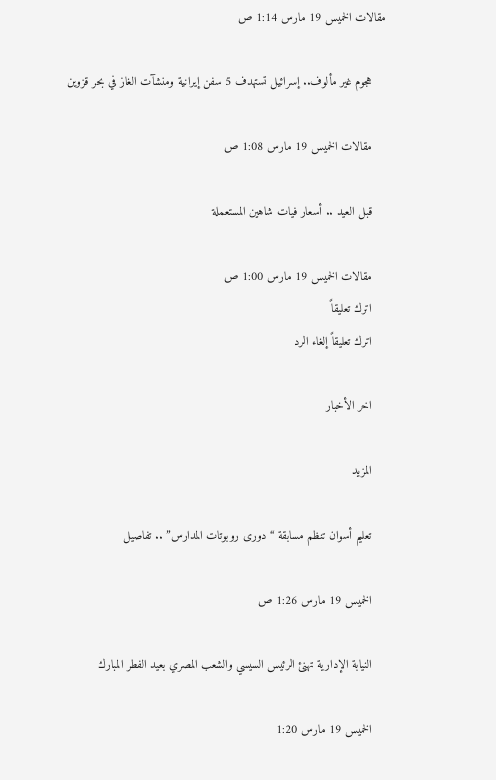مقالات الخميس 19 مارس 1:14 ص

    هجوم غير مألوف.. إسرائيل تستهدف 5 سفن إيرانية ومنشآت الغاز في بحر قزوين

    مقالات الخميس 19 مارس 1:08 ص

    قبل العيد .. أسعار فيات شاهين المستعملة

    مقالات الخميس 19 مارس 1:00 ص
    اترك تعليقاً
    اترك تعليقاً إلغاء الرد

    اخر الأخبار

    المزيد

    تعليم أسوان تنظم مسابقة “دورى روبوتات المدارس” .. تفاصيل

    الخميس 19 مارس 1:26 ص

    النيابة الإدارية تهنئ الرئيس السيسي والشعب المصري بعيد الفطر المبارك

    الخميس 19 مارس 1:20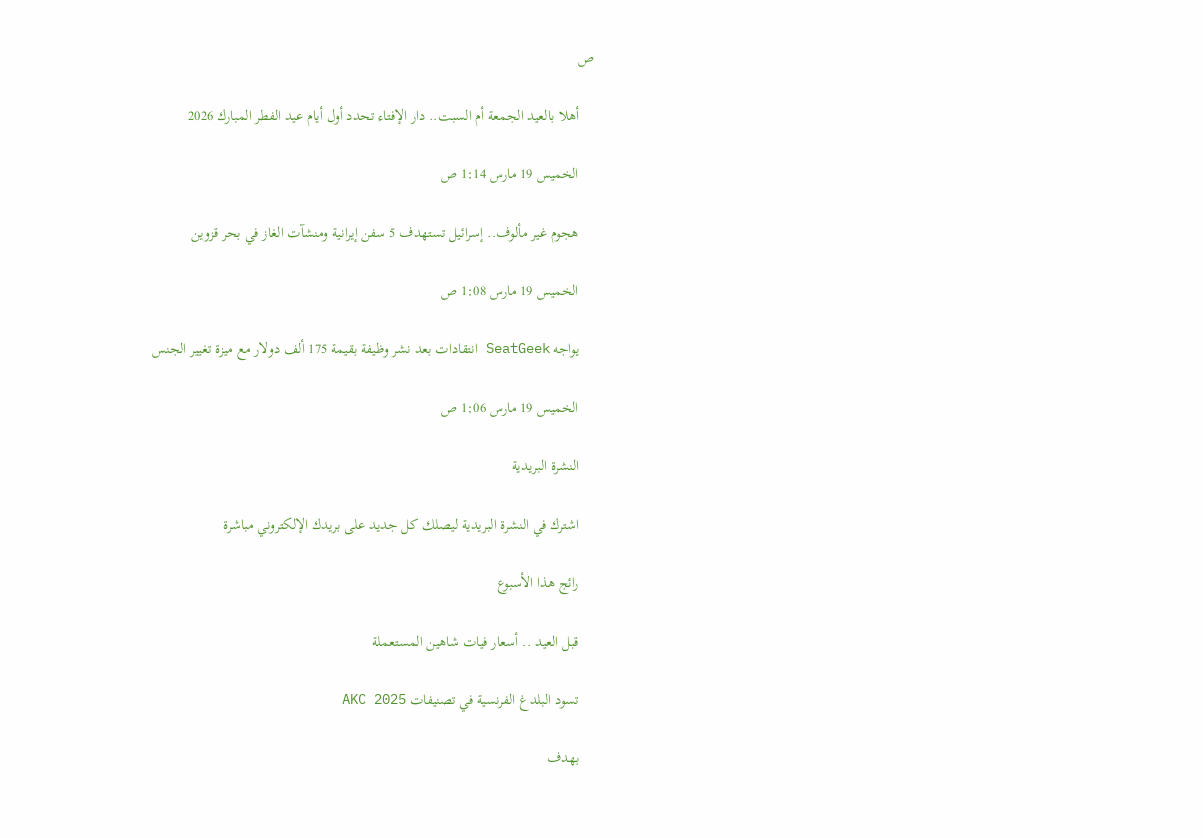ص

    أهلا بالعيد الجمعة أم السبت.. دار الإفتاء تحدد أول أيام عيد الفطر المبارك 2026

    الخميس 19 مارس 1:14 ص

    هجوم غير مألوف.. إسرائيل تستهدف 5 سفن إيرانية ومنشآت الغاز في بحر قزوين

    الخميس 19 مارس 1:08 ص

    يواجه SeatGeek انتقادات بعد نشر وظيفة بقيمة 175 ألف دولار مع ميزة تغيير الجنس

    الخميس 19 مارس 1:06 ص

    النشرة البريدية

    اشترك في النشرة البريدية ليصلك كل جديد على بريدك الإلكتروني مباشرة

    رائج هذا الأسبوع

    قبل العيد .. أسعار فيات شاهين المستعملة

    تسود البلدغ الفرنسية في تصنيفات AKC 2025

    بهدف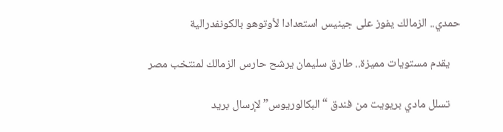حمدي.. الزمالك يفوز على جينيس استعدادا لأوتوهو بالكونفدرالية

    يقدم مستويات مميزة.. طارق سليمان يرشح حارس الزمالك لمنتخب مصر

    تسلل مادي بريويت من فندق “البكالوريوس” لإرسال بريد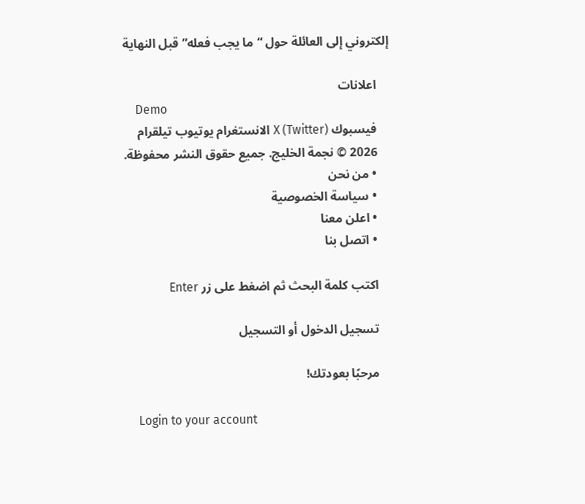إلكتروني إلى العائلة حول “ما يجب فعله” قبل النهاية

    اعلانات
    Demo
    فيسبوك X (Twitter) الانستغرام يوتيوب تيلقرام
    2026 © نجمة الخليج. جميع حقوق النشر محفوظة.
    • من نحن
    • سياسة الخصوصية
    • اعلن معنا
    • اتصل بنا

    اكتب كلمة البحث ثم اضغط على زر Enter

    تسجيل الدخول أو التسجيل

    مرحبًا بعودتك!

    Login to your account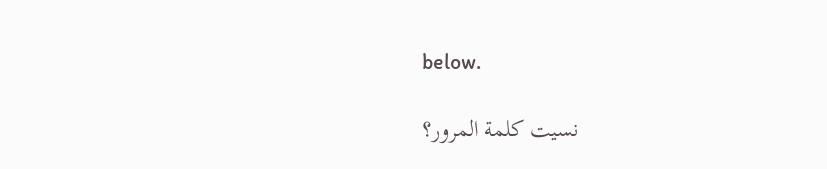below.

    نسيت كلمة المرور؟